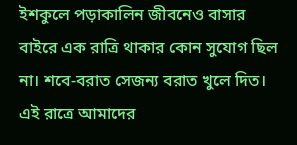ইশকুলে পড়াকালিন জীবনেও বাসার বাইরে এক রাত্রি থাকার কোন সুযোগ ছিল না। শবে-বরাত সেজন্য বরাত খুলে দিত। এই রাত্রে আমাদের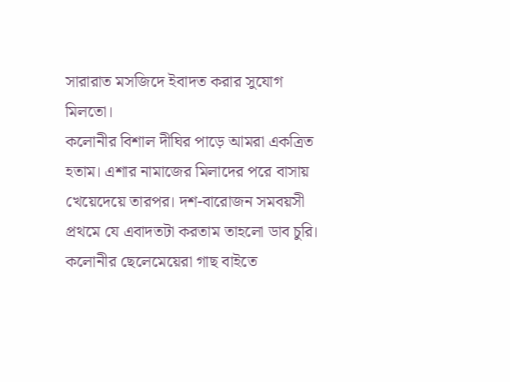সারারাত মসজিদে ইবাদত করার সুযোগ মিলতো।
কলোনীর বিশাল দীঘির পাড়ে আমরা একত্রিত হতাম। এশার নামাজের মিলাদের পরে বাসায় খেয়েদেয়ে তারপর। দশ-বারোজন সমবয়সী প্রথমে যে এবাদতটা করতাম তাহলো ডাব চুরি। কলোনীর ছেলেমেয়েরা গাছ বাইতে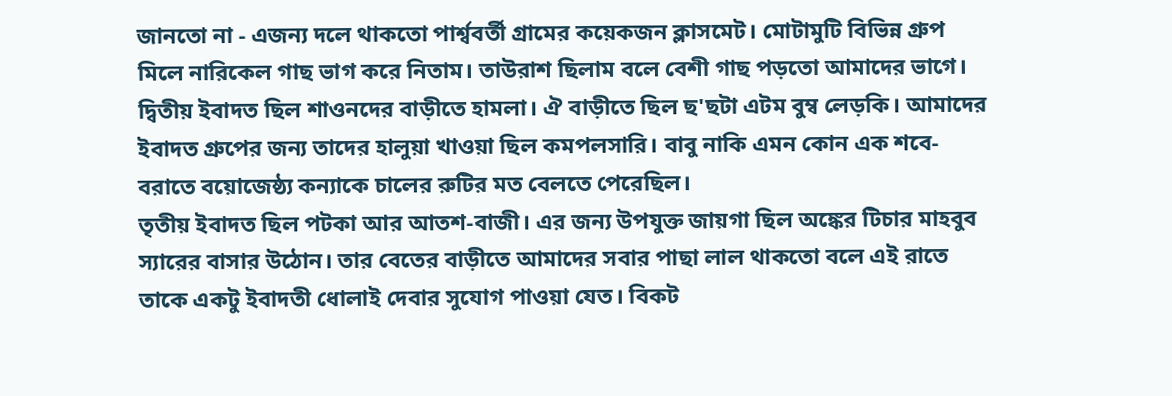জানতো না - এজন্য দলে থাকতো পার্শ্ববর্তী গ্রামের কয়েকজন ক্লাসমেট। মোটামুটি বিভিন্ন গ্রুপ মিলে নারিকেল গাছ ভাগ করে নিতাম। তাউরাশ ছিলাম বলে বেশী গাছ পড়তো আমাদের ভাগে।
দ্বিতীয় ইবাদত ছিল শাওনদের বাড়ীতে হামলা। ঐ বাড়ীতে ছিল ছ'ছটা এটম বুম্ব লেড়কি। আমাদের ইবাদত গ্রুপের জন্য তাদের হালুয়া খাওয়া ছিল কমপলসারি। বাবু নাকি এমন কোন এক শবে-বরাতে বয়োজেষ্ঠ্য কন্যাকে চালের রুটির মত বেলতে পেরেছিল।
তৃতীয় ইবাদত ছিল পটকা আর আতশ-বাজী। এর জন্য উপযুক্ত জায়গা ছিল অঙ্কের টিচার মাহবুব স্যারের বাসার উঠোন। তার বেতের বাড়ীতে আমাদের সবার পাছা লাল থাকতো বলে এই রাতে তাকে একটু ইবাদতী ধোলাই দেবার সুযোগ পাওয়া যেত। বিকট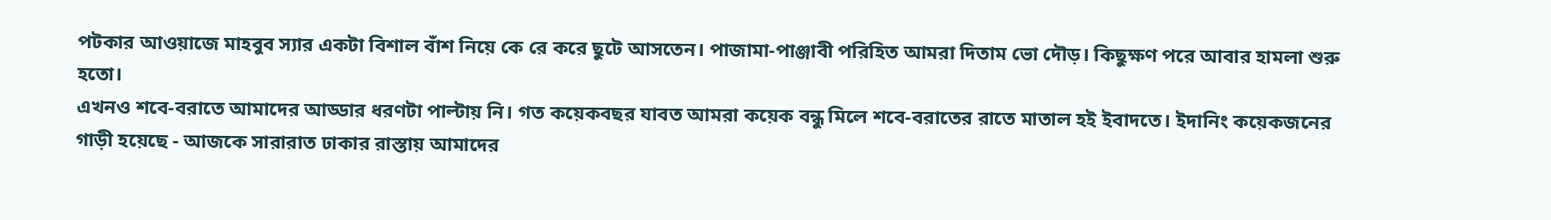পটকার আওয়াজে মাহবুব স্যার একটা বিশাল বাঁশ নিয়ে কে রে করে ছুটে আসতেন। পাজামা-পাঞ্জাবী পরিহিত আমরা দিতাম ভো দৌড়। কিছুক্ষণ পরে আবার হামলা শুরু হতো।
এখনও শবে-বরাতে আমাদের আড্ডার ধরণটা পাল্টায় নি। গত কয়েকবছর যাবত আমরা কয়েক বন্ধু মিলে শবে-বরাতের রাতে মাতাল হই ইবাদতে। ইদানিং কয়েকজনের গাড়ী হয়েছে - আজকে সারারাত ঢাকার রাস্তায় আমাদের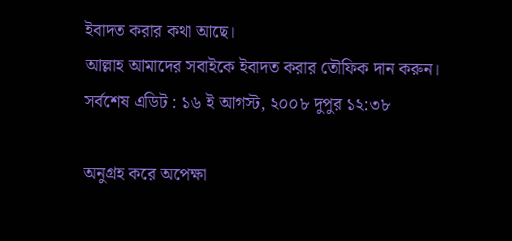ইবাদত করার কথা আছে।
আল্লাহ আমাদের সবাইকে ইবাদত করার তৌফিক দান করুন।
সর্বশেষ এডিট : ১৬ ই আগস্ট, ২০০৮ দুপুর ১২:৩৮

অনুগ্রহ করে অপেক্ষা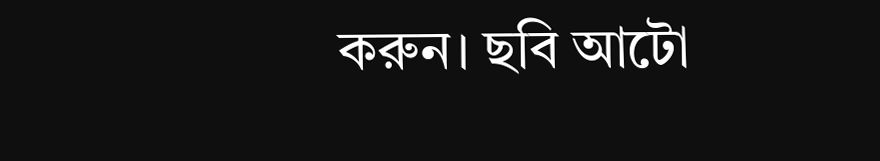করুন। ছবি আটো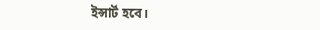ইন্সার্ট হবে।